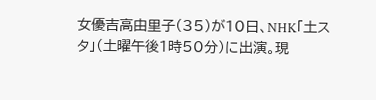女優吉高由里子(35)が10日、NHK「土スタ」(土曜午後1時50分)に出演。現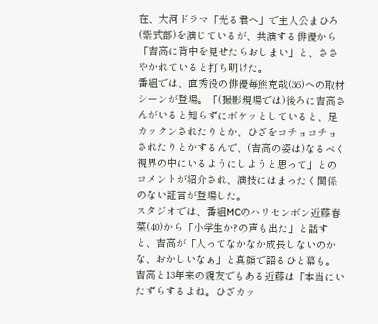在、大河ドラマ「光る君へ」で主人公まひろ(紫式部)を演じているが、共演する俳優から「吉高に背中を見せたらおしまい」と、ささやかれていると打ち明けた。
番組では、直秀役の俳優毎熊克哉(36)への取材シーンが登場。「(撮影現場では)後ろに吉高さんがいると知らずにボケッとしていると、足カックンされたりとか、ひざをコチョコチョされたりとかするんで、(吉高の姿は)なるべく視界の中にいるようにしようと思って」とのコメントが紹介され、演技にはまったく関係のない証言が登場した。
スタジオでは、番組MCのハリセンボン近藤春菜(40)から「小学生か?の声も出た」と話すと、吉高が「人ってなかなか成長しないのかな、おかしいなぁ」と真顔で語るひと幕も。
吉高と13年来の親友でもある近藤は「本当にいたずらするよね。ひざカッ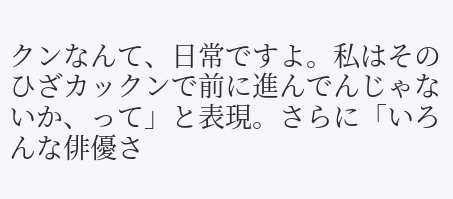クンなんて、日常ですよ。私はそのひざカックンで前に進んでんじゃないか、って」と表現。さらに「いろんな俳優さ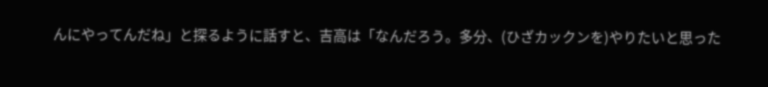んにやってんだね」と探るように話すと、吉高は「なんだろう。多分、(ひざカックンを)やりたいと思った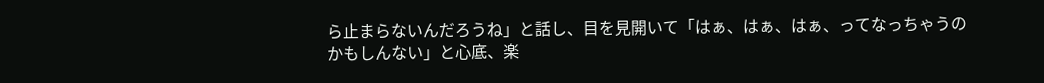ら止まらないんだろうね」と話し、目を見開いて「はぁ、はぁ、はぁ、ってなっちゃうのかもしんない」と心底、楽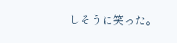しそうに笑った。